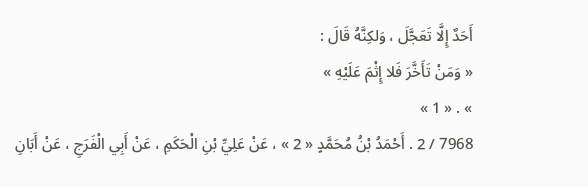أَحَدٌ إِلَّا تَعَجَّلَ ، وَلكِنَّهُ قَالَ :
« وَمَنْ تَأَخَّرَ فَلا إِثْمَ عَلَيْهِ »
» . « 1 »
7968 / 2 . أَحْمَدُ بْنُ مُحَمَّدٍ « 2 » ، عَنْ عَلِيِّ بْنِ الْحَكَمِ ، عَنْ أَبِي الْفَرَجِ ، عَنْ أَبَانِ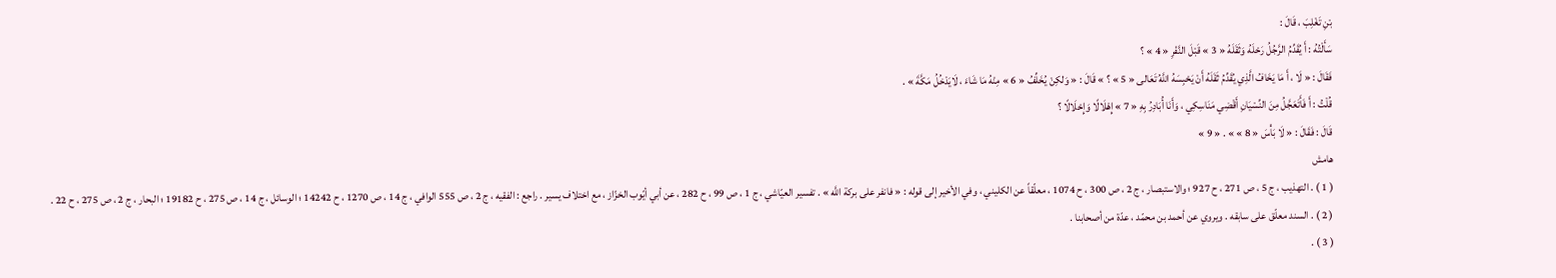بْنِ تَغْلِبَ ، قَالَ :
سَأَلْتُهُ : أَ يُقَدِّمُ الرَّجُلُ رَحْلَهُ وَثَقَلَهُ « 3 » قَبْلَ النَّفْرِ « 4 » ؟
فَقَالَ : « لَا ، أَ مَا يَخَافُ الَّذِي يُقَدِّمُ ثَقَلَهُ أَنْ يَحْبِسَهُ اللَّهُ تَعَالى « 5 » ؟ » قَالَ : « وَلكِنْ يُخَلِّفُ « 6 » مِنْهُ مَا شَاءَ ، لَايَدْخُلُ مَكَّةَ » .
قُلْتُ : أَ فَأَتَعَجَّلُ مِنَ النِّسْيَانِ أَقْضِي مَنَاسِكِي ، وَأَنَا أُبَادِرُ بِهِ « 7 » إِهْلَالًا وَإِحْلَالًا ؟
قَالَ : فَقَالَ : « لَا بَأْسَ « 8 » » . « 9 »
هامش
( 1 ) . التهذيب ، ج 5 ، ص 271 ، ح 927 ؛ والاستبصار ، ج 2 ، ص 300 ، ح 1074 ، معلّقاً عن الكليني ، وفي الأخير إلى قوله : « فانفر على بركة اللَّه » . تفسير العيّاشي ، ج 1 ، ص 99 ، ح 282 ، عن أبي أيّوب الخزّاز ، مع اختلاف يسير . راجع : الفقيه ، ج 2 ، ص 555 الوافي ، ج 14 ، ص 1270 ، ح 14242 ؛ الوسائل ، ج 14 ، ص 275 ، ح 19182 ؛ البحار ، ج 2 ، ص 275 ، ح 22 .
( 2 ) . السند معلّق على سابقه . ويروي عن أحمد بن محمّد ، عدّة من أصحابنا .
( 3 ) .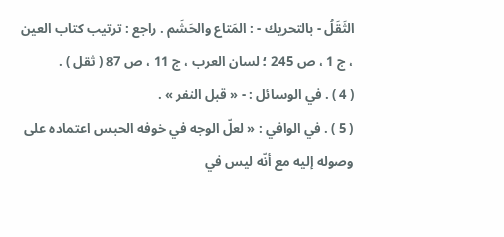الثَقَلُ - بالتحريك - : المَتاع والحَشَم . راجع : ترتيب كتاب العين ، ج 1 ، ص 245 ؛ لسان العرب ، ج 11 ، ص 87 ( ثقل ) .
( 4 ) . في الوسائل : - « قبل النفر » .
( 5 ) . في الوافي : « لعلّ الوجه في خوفه الحبس اعتماده على وصوله إليه مع أنّه ليس في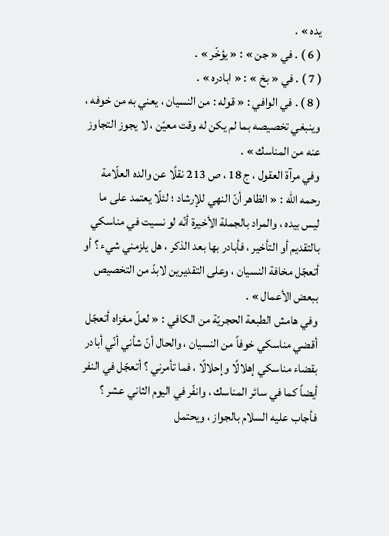يده » .
( 6 ) . في « جن » : « يؤخّر » .
( 7 ) . في « بخ » : « ابادره » .
( 8 ) . في الوافي : « قوله : من النسيان ، يعني به من خوفه ، وينبغي تخصيصه بما لم يكن له وقت معيّن ، لا يجوز التجاوز عنه من المناسك » .
وفي مرآة العقول ، ج 18 ، ص 213 نقلًا عن والده العلّامة رحمه الله : « الظاهر أنّ النهي للإرشاد ؛ لئلّا يعتمد على ما ليس بيده ، والمراد بالجملة الأخيرة أنّه لو نسيت في مناسكي بالتقديم أو التأخير ، فأبادر بها بعد الذكر ، هل يلزمني شيء ؟ أو أتعجّل مخافة النسيان ، وعلى التقديرين لابدّ من التخصيص ببعض الأعمال » .
وفي هامش الطبعة الحجريّة من الكافي : « لعلّ مغزاه أتعجّل أقضي مناسكي خوفاً من النسيان ، والحال أنّ شأني أنّي أبادر بقضاء مناسكي إهلالًا وإحلالًا ، فما تأمرني ؟ أتعجّل في النفر أيضاً كما في سائر المناسك ، وانفّر في اليوم الثاني عشر ؟ فأجاب عليه السلام بالجواز ، ويحتمل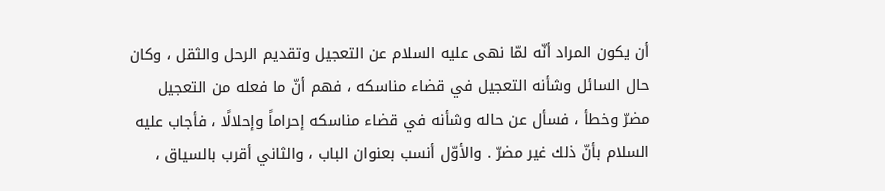أن يكون المراد أنّه لمّا نهى عليه السلام عن التعجيل وتقديم الرحل والثقل ، وكان حال السائل وشأنه التعجيل في قضاء مناسكه ، فهم أنّ ما فعله من التعجيل مضرّ وخطأ ، فسأل عن حاله وشأنه في قضاء مناسكه إحراماً وإحلالًا ، فأجاب عليه السلام بأنّ ذلك غير مضرّ . والأوّل أنسب بعنوان الباب ، والثاني أقرب بالسياق ،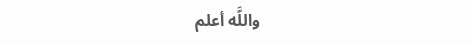واللَّه أعلم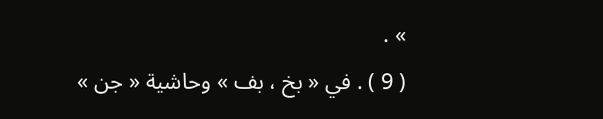» .
( 9 ) . في « بخ ، بف » وحاشية « جن »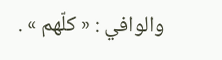والوافي : « كلّهم » .